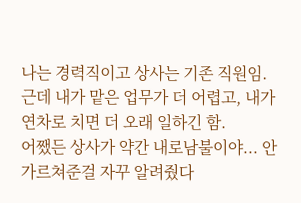나는 경력직이고 상사는 기존 직원임.
근데 내가 맡은 업무가 더 어렵고, 내가 연차로 치면 더 오래 일하긴 함.
어쨌든 상사가 약간 내로남불이야... 안가르쳐준걸 자꾸 알려줬다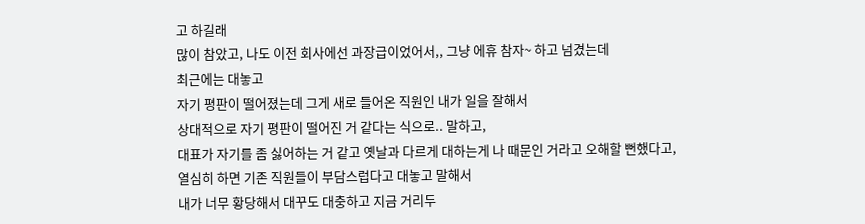고 하길래
많이 참았고, 나도 이전 회사에선 과장급이었어서,, 그냥 에휴 참자~ 하고 넘겼는데
최근에는 대놓고
자기 평판이 떨어졌는데 그게 새로 들어온 직원인 내가 일을 잘해서
상대적으로 자기 평판이 떨어진 거 같다는 식으로.. 말하고,
대표가 자기를 좀 싫어하는 거 같고 옛날과 다르게 대하는게 나 때문인 거라고 오해할 뻔했다고,
열심히 하면 기존 직원들이 부담스럽다고 대놓고 말해서
내가 너무 황당해서 대꾸도 대충하고 지금 거리두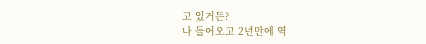고 있거든?
나 들어오고 2년만에 역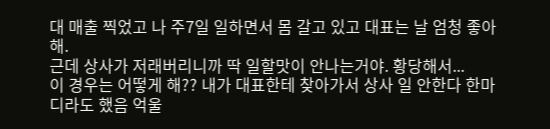대 매출 찍었고 나 주7일 일하면서 몸 갈고 있고 대표는 날 엄청 좋아해.
근데 상사가 저래버리니까 딱 일할맛이 안나는거야. 황당해서...
이 경우는 어떻게 해?? 내가 대표한테 찾아가서 상사 일 안한다 한마디라도 했음 억울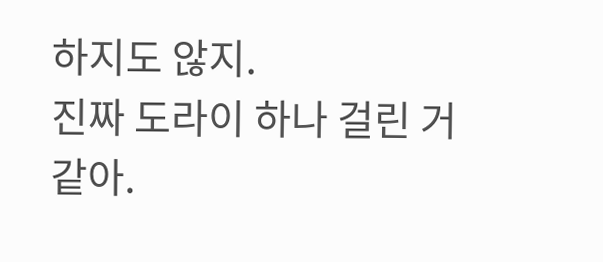하지도 않지.
진짜 도라이 하나 걸린 거 같아.